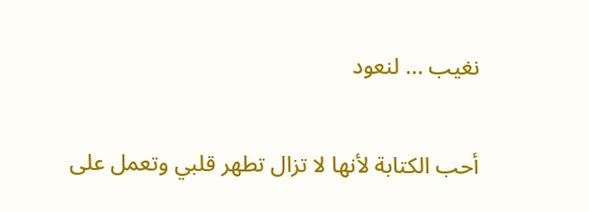نغيب ... لنعود

أحب الكتابة لأنها لا تزال تطهر قلبي وتعمل على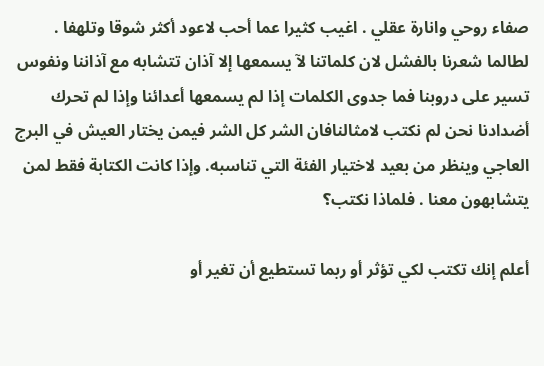صفاء روحي وانارة عقلي . اغيب كثيرا عما أحب لاعود أكثر شوقا وتلهفا . لطالما شعرنا بالفشل لان كلماتنا لآ يسمعها إلا آذان تتشابه مع آذاننا ونفوس تسير على دروبنا فما جدوى الكلمات إذا لم يسمعها أعدائنا وإذا لم تحرك أضدادنا نحن لم نكتب لامثالنافان الشر كل الشر فيمن يختار العيش في البرج العاجي وينظر من بعيد لاختيار الفئة التي تناسبه. وإذا كانت الكتابة فقط لمن يتشابهون معنا . فلماذا نكتب؟

أعلم إنك تكتب لكي تؤثر أو ربما تستطيع أن تغير أو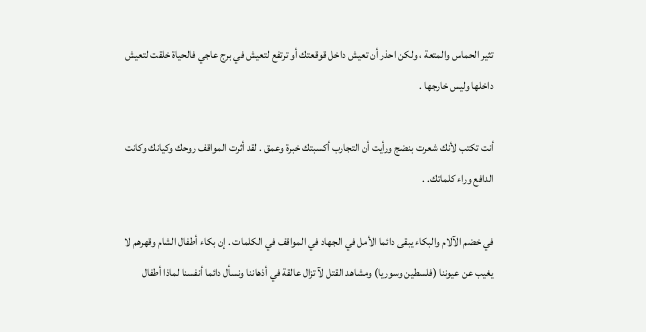تثير الحماس والمتعة ، ولكن احذر أن تعيش داخل قوقعتك أو ترتفع لتعيش في برج عاجي فالحياة خلقت لتعيش داخلها وليس خارجها .

أنت تكتب لأنك شعرت بنضج ورأيت أن التجارب أكسبتك خبرة وعمق . لقد أثرت المواقف روحك وكيانك وكانت الدافع وراء كلماتك. .

في خضم الآلام والبكاء يبقى دائما الأمل في الجهاد في المواقف في الكلمات . إن بكاء أطفال الشام وقهرهم لا يغيب عن عيوننا (فلسطين وسوريا) ومشاهد القتل لآ تزال عالقة في أذهاننا ونسأل دائما أنفسنا لماذا أطفال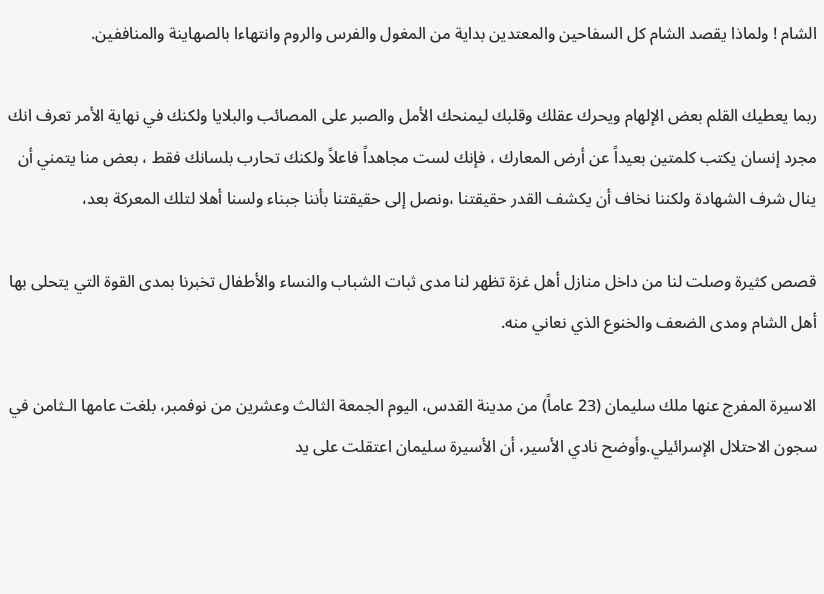الشام ! ولماذا يقصد الشام كل السفاحين والمعتدين بداية من المغول والفرس والروم وانتهاءا بالصهاينة والمناففين.

ربما يعطيك القلم بعض الإلهام ويحرك عقلك وقلبك ليمنحك الأمل والصبر على المصائب والبلايا ولكنك في نهاية الأمر تعرف انك مجرد إنسان يكتب كلمتين بعيداً عن أرض المعارك ، فإنك لست مجاهداً فاعلاً ولكنك تحارب بلسانك فقط ، بعض منا يتمني أن ينال شرف الشهادة ولكننا نخاف أن يكشف القدر حقيقتنا ،ونصل إلى حقيقتنا بأننا جبناء ولسنا أهلا لتلك المعركة بعد،

قصص كثيرة وصلت لنا من داخل منازل أهل غزة تظهر لنا مدى ثبات الشباب والنساء والأطفال تخبرنا بمدى القوة التي يتحلى بها أهل الشام ومدى الضعف والخنوع الذي نعاني منه.

الاسيرة المفرج عنها ملك سليمان (23 عاماً) من مدينة القدس، اليوم الجمعة الثالث وعشرين من نوفمبر، بلغت عامها الـثامن في سجون الاحتلال الإسرائيلي.وأوضح نادي الأسير، أن الأسيرة سليمان اعتقلت على يد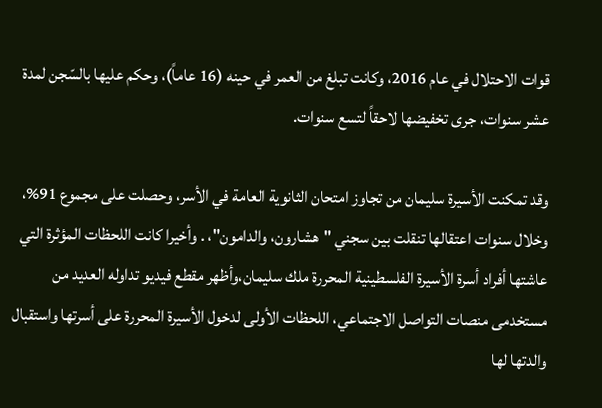قوات الاحتلال في عام 2016، وكانت تبلغ من العمر في حينه (16 عاماً)، وحكم عليها بالسّجن لمدة عشر سنوات، جرى تخفيضها لاحقاً لتسع سنوات.

وقد تمكنت الأسيرة سليمان من تجاوز امتحان الثانوية العامة في الأسر، وحصلت على مجموع 91%، وخلال سنوات اعتقالها تنقلت بين سجني "هشارون، والدامون"، . وأخيرا كانت اللحظات المؤثرة التي عاشتها أفراد أسرة الأسيرة الفلسطينية المحررة ملك سليمان،وأظهر مقطع فيديو تداوله العديد من مستخدمى منصات التواصل الاجتماعي، اللحظات الأولى لدخول الأسيرة المحررة على أسرتها واستقبال والدتها لها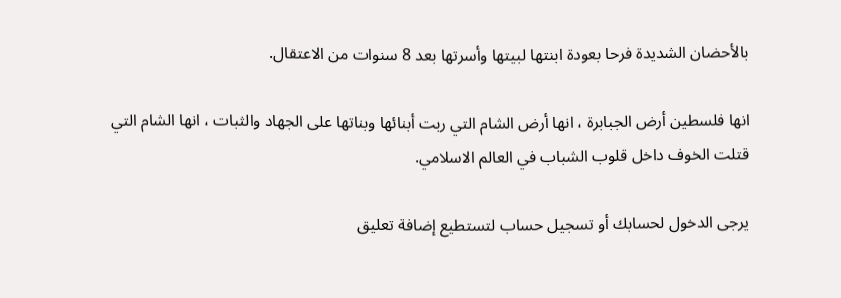بالأحضان الشديدة فرحا بعودة ابنتها لبيتها وأسرتها بعد 8 سنوات من الاعتقال.

انها فلسطين أرض الجبابرة ، انها أرض الشام التي ربت أبنائها وبناتها على الجهاد والثبات ، انها الشام التي قتلت الخوف داخل قلوب الشباب في العالم الاسلامي.

يرجى الدخول لحسابك أو تسجيل حساب لتستطيع إضافة تعليق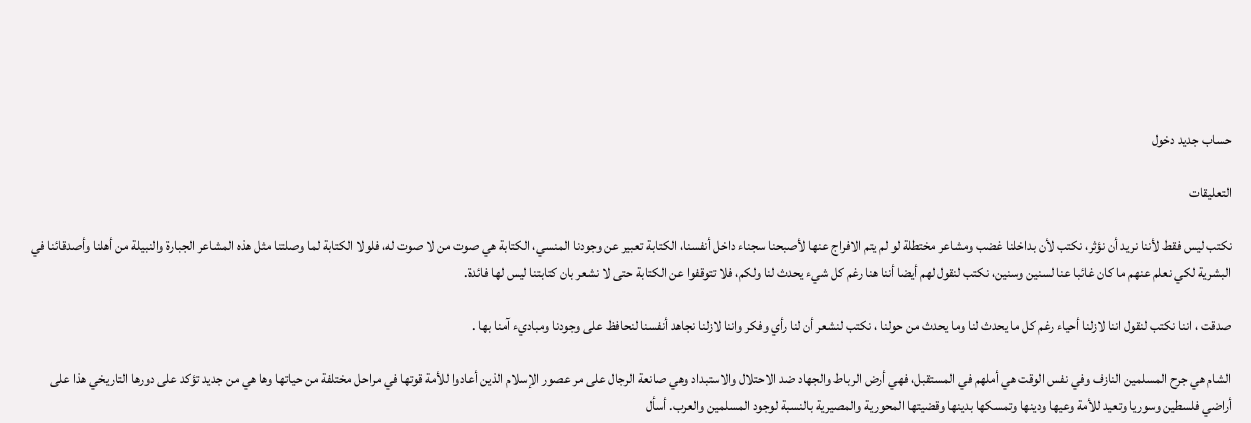حساب جديد دخول

التعليقات

نكتب ليس فقط لأننا نريد أن نؤثر، نكتب لأن بداخلنا غضب ومشاعر مختطلة لو لم يتم الافراج عنها لأصبحنا سجناء داخل أنفسنا، الكتابة تعبير عن وجودنا المنسي، الكتابة هي صوت من لا صوت له، فلولا الكتابة لما وصلتنا مثل هذه المشاعر الجبارة والنبيلة من أهلنا وأصدقائنا في البشرية لكي نعلم عنهم ما كان غائبا عنا لسنين وسنين، نكتب لنقول لهم أيضا أننا هنا رغم كل شيء يحدث لنا ولكم، فلا تتوقفوا عن الكتابة حتى لا نشعر بان كتابتنا ليس لها فائدة.

صدقت ، اننا نكتب لنقول اننا لازلنا أحياء رغم كل ما يحدث لنا وما يحدث من حولنا ، نكتب لنشعر أن لنا رأي وفكر واننا لازلنا نجاهد أنفسنا لنحافظ على وجودنا ومباديء آمنا بها .

الشام هي جرح المسلمين النازف وفي نفس الوقت هي أملهم في المستقبل، فهي أرض الرباط والجهاد ضد الاحتلال والاستبداد وهي صانعة الرجال على مر عصور الإسلام الذين أعادوا للأمة قوتها في مراحل مختلفة من حياتها وها هي من جديد تؤكد على دورها التاريخي هذا على أراضي فلسطين وسوريا وتعيد للأمة وعيها ودينها وتمسكها بدينها وقضيتها المحورية والمصيرية بالنسبة لوجود المسلمين والعرب. أسأل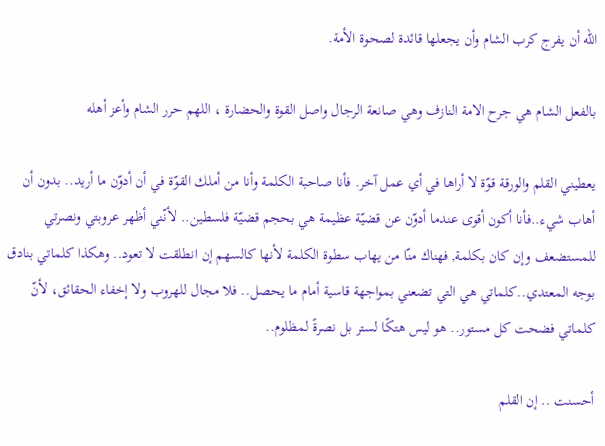الله أن يفرج كرب الشام وأن يجعلها قائدة لصحوة الأمة.

بالفعل الشام هي جرح الامة النازف وهي صانعة الرجال واصل القوة والحضارة ، اللهم حرر الشام وأعز أهله

يعطيني القلم والورقة قوّة لا أراها في أي عمل آخر. فأنا صاحبة الكلمة وأنا من أملك القوّة في أن أدوّن ما أريد.. بدون أن أهاب شيء..فأنا أكون أقوى عندما أدوّن عن قضيّة عظيمة هي بحجم قضيّة فلسطين.. لأنّني أظهر عروبتي ونصرتي للمستضعف وإن كان بكلمة, فهناك منّا من يهاب سطوة الكلمة لأنها كالسهم إن انطلقت لا تعود.. وهكذا كلماتي بنادق بوجه المعتدي..كلماتي هي التي تضعني بمواجهة قاسية أمام ما يحصل.. فلا مجال للهروب ولا إخفاء الحقائق، لأنّ كلماتي فضحت كل مستور.. هو ليس هتكًا لستر بل نصرةً لمظلوم..

أحسنت .. إن القلم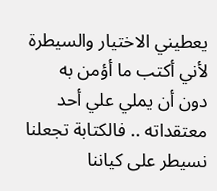يعطيني الاختيار والسيطرة لأني أكتب ما أؤمن به دون أن يملي علي أحد معتقداته .. فالكتابة تجعلنا نسيطر على كياننا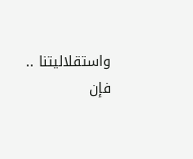واستقلاليتنا .. فإن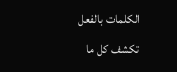الكلمات بالفعل تكشف كل ما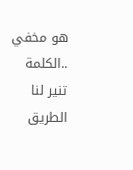هو مخفي ..الكلمة تنير لنا الطريق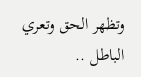وتظهر الحق وتعري الباطل ..